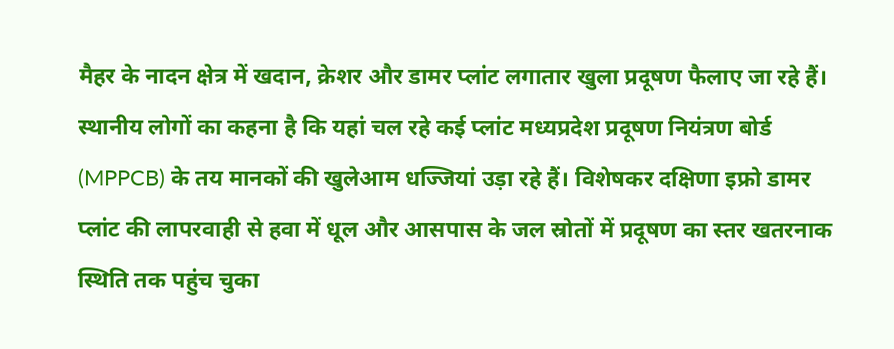मैहर के नादन क्षेत्र में खदान, क्रेशर और डामर प्लांट लगातार खुला प्रदूषण फैलाए जा रहे हैं। स्थानीय लोगों का कहना है कि यहां चल रहे कई प्लांट मध्यप्रदेश प्रदूषण नियंत्रण बोर्ड (MPPCB) के तय मानकों की खुलेआम धज्जियां उड़ा रहे हैं। विशेषकर दक्षिणा इफ्रो डामर प्लांट की लापरवाही से हवा में धूल और आसपास के जल स्रोतों में प्रदूषण का स्तर खतरनाक स्थिति तक पहुंच चुका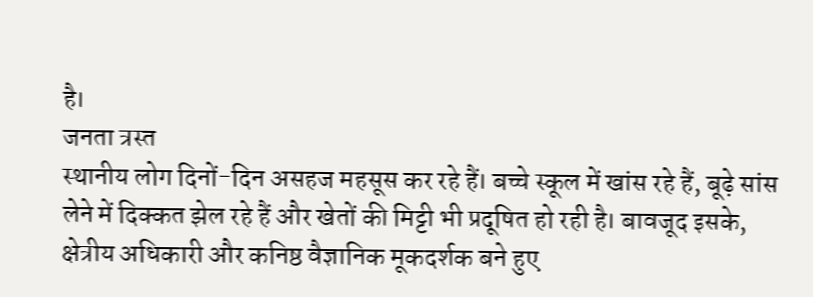है।
जनता त्रस्त
स्थानीय लोग दिनों-दिन असहज महसूस कर रहे हैं। बच्चे स्कूल में खांस रहे हैं, बूढ़े सांस लेने में दिक्कत झेल रहे हैं और खेतों की मिट्टी भी प्रदूषित हो रही है। बावजूद इसके, क्षेत्रीय अधिकारी और कनिष्ठ वैज्ञानिक मूकदर्शक बने हुए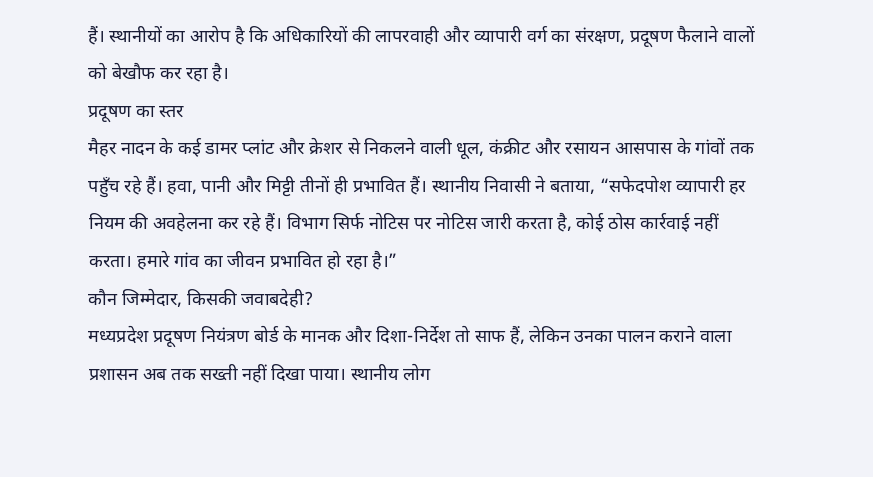हैं। स्थानीयों का आरोप है कि अधिकारियों की लापरवाही और व्यापारी वर्ग का संरक्षण, प्रदूषण फैलाने वालों को बेखौफ कर रहा है।
प्रदूषण का स्तर
मैहर नादन के कई डामर प्लांट और क्रेशर से निकलने वाली धूल, कंक्रीट और रसायन आसपास के गांवों तक पहुँच रहे हैं। हवा, पानी और मिट्टी तीनों ही प्रभावित हैं। स्थानीय निवासी ने बताया, “सफेदपोश व्यापारी हर नियम की अवहेलना कर रहे हैं। विभाग सिर्फ नोटिस पर नोटिस जारी करता है, कोई ठोस कार्रवाई नहीं करता। हमारे गांव का जीवन प्रभावित हो रहा है।”
कौन जिम्मेदार, किसकी जवाबदेही?
मध्यप्रदेश प्रदूषण नियंत्रण बोर्ड के मानक और दिशा-निर्देश तो साफ हैं, लेकिन उनका पालन कराने वाला प्रशासन अब तक सख्ती नहीं दिखा पाया। स्थानीय लोग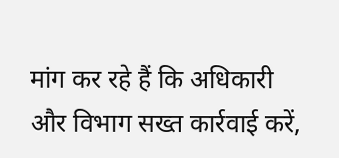मांग कर रहे हैं कि अधिकारी और विभाग सख्त कार्रवाई करें,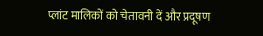प्लांट मालिकों को चेतावनी दें और प्रदूषण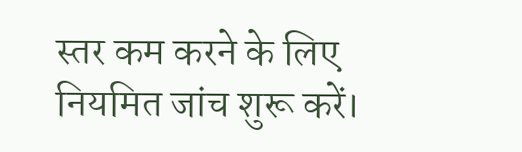स्तर कम करने के लिए नियमित जांच शुरू करें।